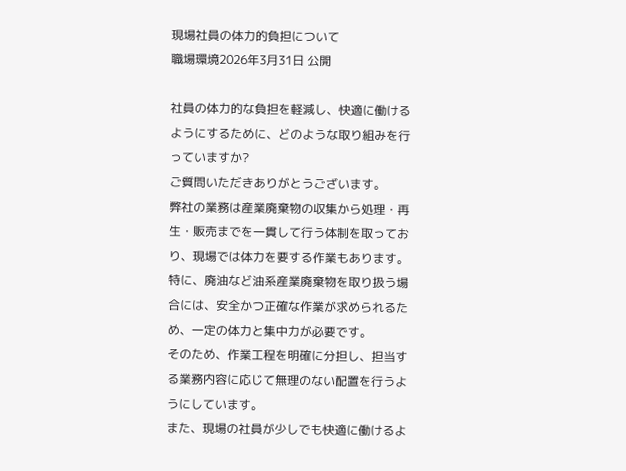現場社員の体力的負担について
職場環境2026年3月31日 公開

社員の体力的な負担を軽減し、快適に働けるようにするために、どのような取り組みを行っていますか?
ご質問いただきありがとうございます。
弊社の業務は産業廃棄物の収集から処理・再生・販売までを一貫して行う体制を取っており、現場では体力を要する作業もあります。
特に、廃油など油系産業廃棄物を取り扱う場合には、安全かつ正確な作業が求められるため、一定の体力と集中力が必要です。
そのため、作業工程を明確に分担し、担当する業務内容に応じて無理のない配置を行うようにしています。
また、現場の社員が少しでも快適に働けるよ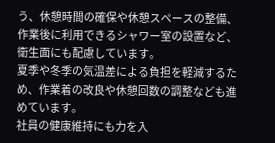う、休憩時間の確保や休憩スペースの整備、作業後に利用できるシャワー室の設置など、衛生面にも配慮しています。
夏季や冬季の気温差による負担を軽減するため、作業着の改良や休憩回数の調整なども進めています。
社員の健康維持にも力を入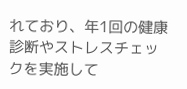れており、年1回の健康診断やストレスチェックを実施して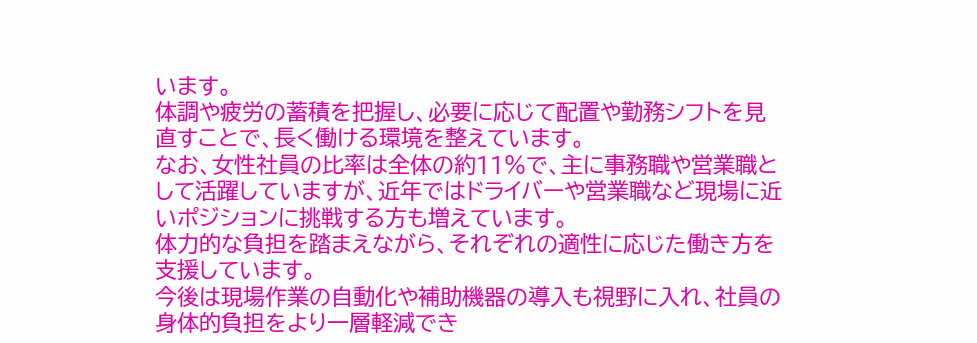います。
体調や疲労の蓄積を把握し、必要に応じて配置や勤務シフトを見直すことで、長く働ける環境を整えています。
なお、女性社員の比率は全体の約11%で、主に事務職や営業職として活躍していますが、近年ではドライバーや営業職など現場に近いポジションに挑戦する方も増えています。
体力的な負担を踏まえながら、それぞれの適性に応じた働き方を支援しています。
今後は現場作業の自動化や補助機器の導入も視野に入れ、社員の身体的負担をより一層軽減でき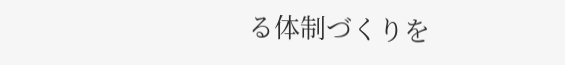る体制づくりを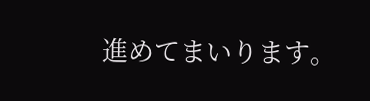進めてまいります。